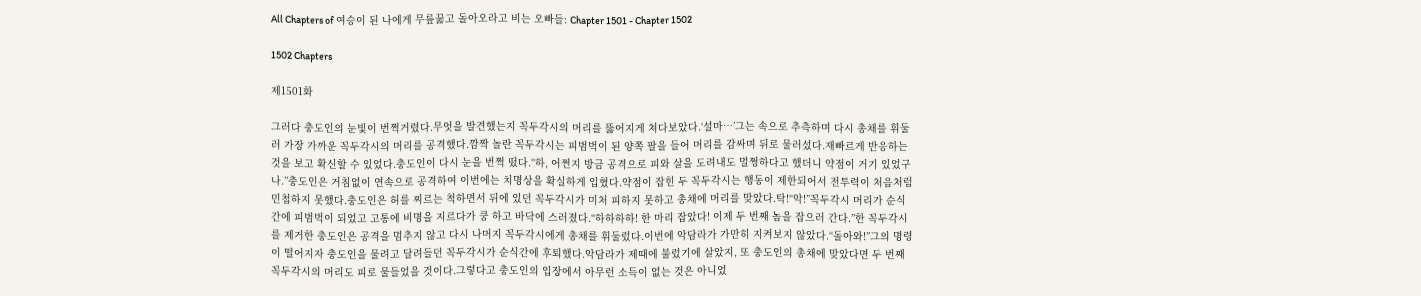All Chapters of 여승이 된 나에게 무릎꿇고 돌아오라고 비는 오빠들: Chapter 1501 - Chapter 1502

1502 Chapters

제1501화

그러다 충도인의 눈빛이 번쩍거렸다.무엇을 발견했는지 꼭두각시의 머리를 뚫어지게 쳐다보았다.‘설마…’그는 속으로 추측하며 다시 총채를 휘둘러 가장 가까운 꼭두각시의 머리를 공격했다.깜짝 놀란 꼭두각시는 피범벅이 된 양쪽 팔을 들어 머리를 감싸며 뒤로 물러섰다.재빠르게 반응하는 것을 보고 확신할 수 있었다.충도인이 다시 눈을 번쩍 떴다.“하, 어쩐지 방금 공격으로 피와 살을 도려내도 멀쩡하다고 했더니 약점이 거기 있었구나.”충도인은 거침없이 연속으로 공격하여 이번에는 치명상을 확실하게 입혔다.약점이 잡힌 두 꼭두각시는 행동이 제한되어서 전투력이 처음처럼 민첩하지 못했다.충도인은 허를 찌르는 척하면서 뒤에 있던 꼭두각시가 미처 피하지 못하고 총채에 머리를 맞았다.탁!“악!”꼭두각시 머리가 순식간에 피범벅이 되었고 고통에 비명을 지르다가 쿵 하고 바닥에 스러졌다.“하하하하! 한 마리 잡았다! 이제 두 번째 놈을 잡으러 간다.”한 꼭두각시를 제거한 충도인은 공격을 멈추지 않고 다시 나머지 꼭두각시에게 총채를 휘둘렀다.이번에 악담라가 가만히 지켜보지 않았다.“돌아와!”그의 명령이 떨어지자 충도인을 물려고 달려들던 꼭두각시가 순식간에 후퇴했다.악담라가 제때에 불렀기에 살았지, 또 충도인의 총채에 맞았다면 두 번째 꼭두각시의 머리도 피로 물들었을 것이다.그렇다고 충도인의 입장에서 아무런 소득이 없는 것은 아니었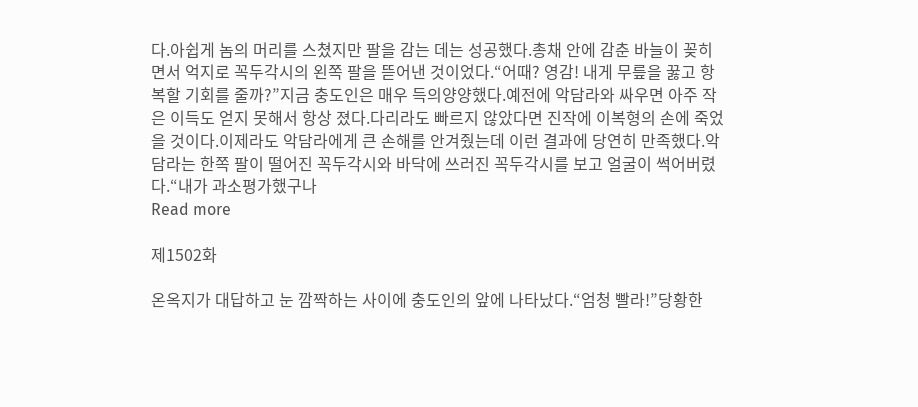다.아쉽게 놈의 머리를 스쳤지만 팔을 감는 데는 성공했다.총채 안에 감춘 바늘이 꽂히면서 억지로 꼭두각시의 왼쪽 팔을 뜯어낸 것이었다.“어때? 영감! 내게 무릎을 꿇고 항복할 기회를 줄까?”지금 충도인은 매우 득의양양했다.예전에 악담라와 싸우면 아주 작은 이득도 얻지 못해서 항상 졌다.다리라도 빠르지 않았다면 진작에 이복형의 손에 죽었을 것이다.이제라도 악담라에게 큰 손해를 안겨줬는데 이런 결과에 당연히 만족했다.악담라는 한쪽 팔이 떨어진 꼭두각시와 바닥에 쓰러진 꼭두각시를 보고 얼굴이 썩어버렸다.“내가 과소평가했구나
Read more

제1502화

온옥지가 대답하고 눈 깜짝하는 사이에 충도인의 앞에 나타났다.“엄청 빨라!”당황한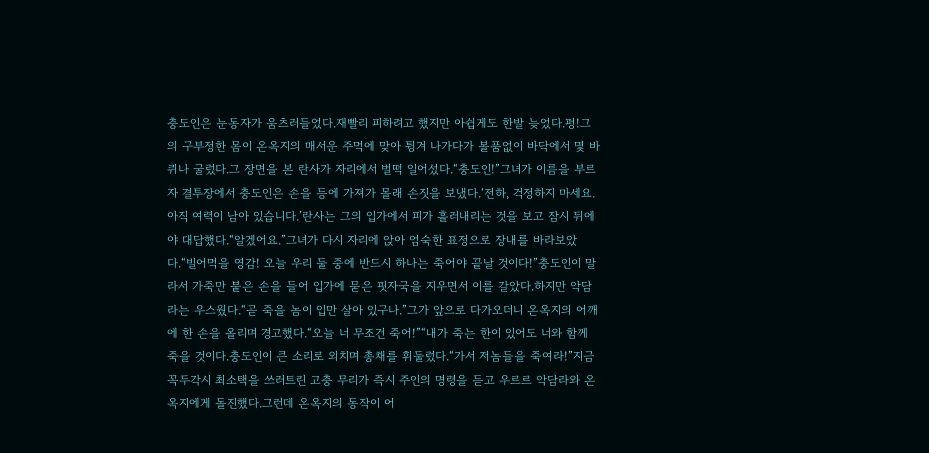충도인은 눈동자가 움츠러들었다.재빨리 피하려고 했지만 아쉽게도 한발 늦었다.펑!그의 구부정한 몸이 온옥지의 매서운 주먹에 맞아 튕겨 나가다가 볼품없이 바닥에서 몇 바퀴나 굴렀다.그 장면을 본 란사가 자리에서 벌떡 일어섰다.“충도인!”그녀가 이름을 부르자 결투장에서 충도인은 손을 등에 가져가 몰래 손짓을 보냈다.‘전하, 걱정하지 마세요. 아직 여력이 남아 있습니다.’란사는 그의 입가에서 피가 흘러내리는 것을 보고 잠시 뒤에야 대답했다.“알겠어요.”그녀가 다시 자리에 앉아 엄숙한 표정으로 장내를 바라보았다.“빌어먹을 영감! 오늘 우리 둘 중에 반드시 하나는 죽어야 끝날 것이다!”충도인이 말라서 가죽만 붙은 손을 들어 입가에 묻은 핏자국을 지우면서 이를 갈았다.하지만 악담라는 우스웠다.“곧 죽을 놈이 입만 살아 있구나.”그가 앞으로 다가오더니 온옥지의 어깨에 한 손을 올리며 경고했다.“오늘 너 무조건 죽어!”“내가 죽는 한이 있어도 너와 함께 죽을 것이다.충도인이 큰 소리로 외치며 총채를 휘둘렀다.“가서 저놈들을 죽여라!”지금 꼭두각시 최소택을 쓰러트린 고충 무리가 즉시 주인의 명령을 듣고 우르르 악담라와 온옥지에게 돌진했다.그런데 온옥지의 동작이 어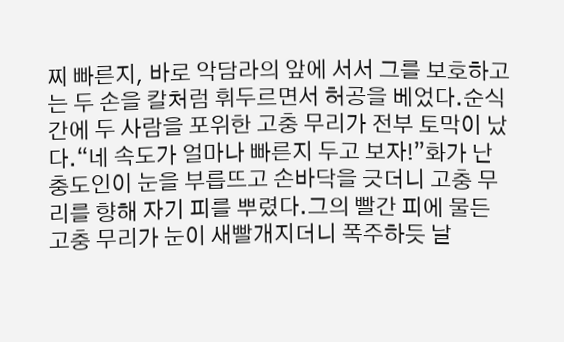찌 빠른지, 바로 악담라의 앞에 서서 그를 보호하고는 두 손을 칼처럼 휘두르면서 허공을 베었다.순식간에 두 사람을 포위한 고충 무리가 전부 토막이 났다.“네 속도가 얼마나 빠른지 두고 보자!”화가 난 충도인이 눈을 부릅뜨고 손바닥을 긋더니 고충 무리를 향해 자기 피를 뿌렸다.그의 빨간 피에 물든 고충 무리가 눈이 새빨개지더니 폭주하듯 날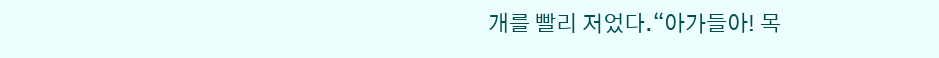개를 빨리 저었다.“아가들아! 목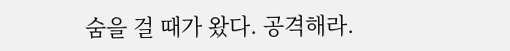숨을 걸 때가 왔다. 공격해라.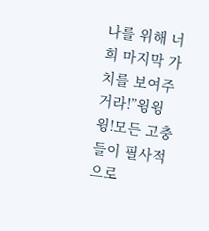나를 위해 너희 마지막 가치를 보여주거라!”윙윙윙!모든 고충들이 필사적으로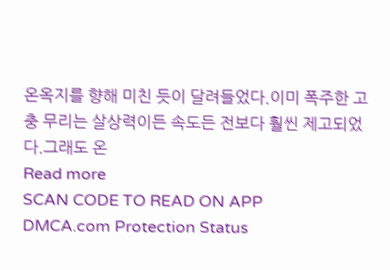온옥지를 향해 미친 듯이 달려들었다.이미 폭주한 고충 무리는 살상력이든 속도든 전보다 훨씬 제고되었다.그래도 온
Read more
SCAN CODE TO READ ON APP
DMCA.com Protection Status